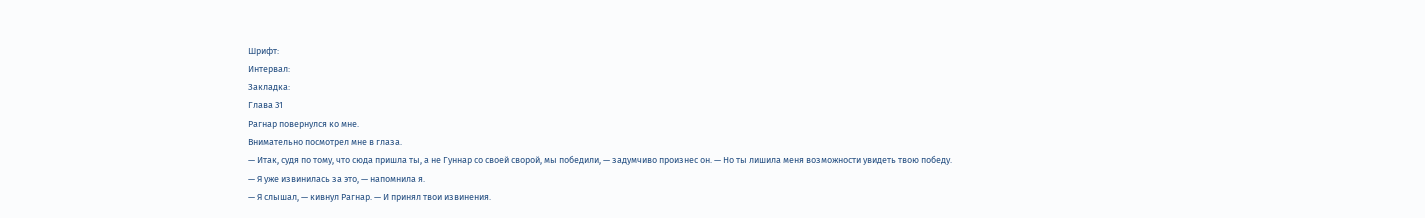Шрифт:
Интервал:
Закладка:
Глава 31
Рагнар повернулся ко мне.
Внимательно посмотрел мне в глаза.
— Итак, судя по тому, что сюда пришла ты, а не Гуннар со своей сворой, мы победили, — задумчиво произнес он. — Но ты лишила меня возможности увидеть твою победу.
— Я уже извинилась за это, — напомнила я.
— Я слышал, — кивнул Рагнар. — И принял твои извинения.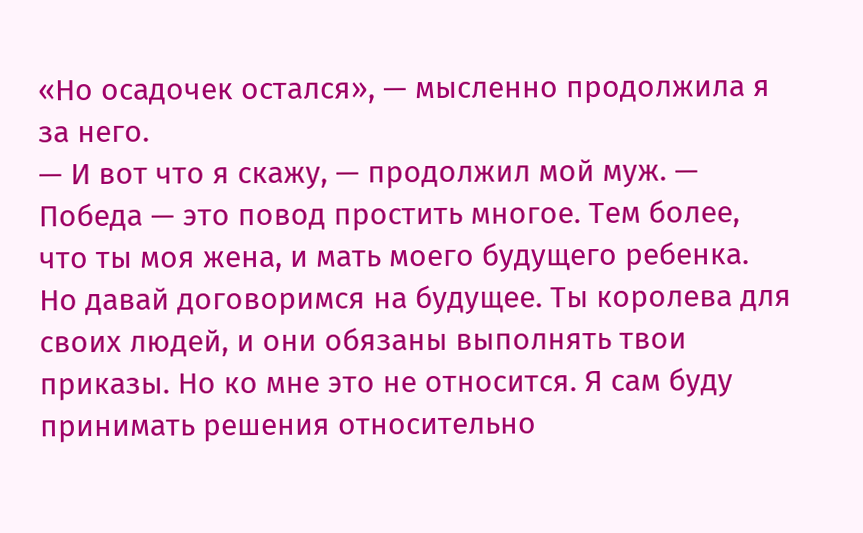«Но осадочек остался», — мысленно продолжила я за него.
— И вот что я скажу, — продолжил мой муж. — Победа — это повод простить многое. Тем более, что ты моя жена, и мать моего будущего ребенка. Но давай договоримся на будущее. Ты королева для своих людей, и они обязаны выполнять твои приказы. Но ко мне это не относится. Я сам буду принимать решения относительно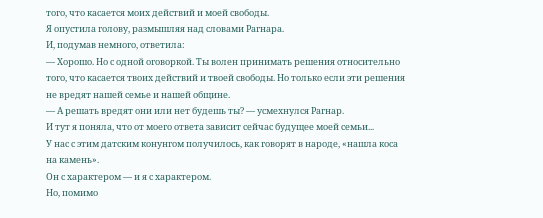того, что касается моих действий и моей свободы.
Я опустила голову, размышляя над словами Рагнара.
И, подумав немного, ответила:
— Хорошо. Но с одной оговоркой. Ты волен принимать решения относительно того, что касается твоих действий и твоей свободы. Но только если эти решения не вредят нашей семье и нашей общине.
— А решать вредят они или нет будешь ты? — усмехнулся Рагнар.
И тут я поняла, что от моего ответа зависит сейчас будущее моей семьи...
У нас с этим датским конунгом получилось, как говорят в народе, «нашла коса на камень».
Он с характером — и я с характером.
Но, помимо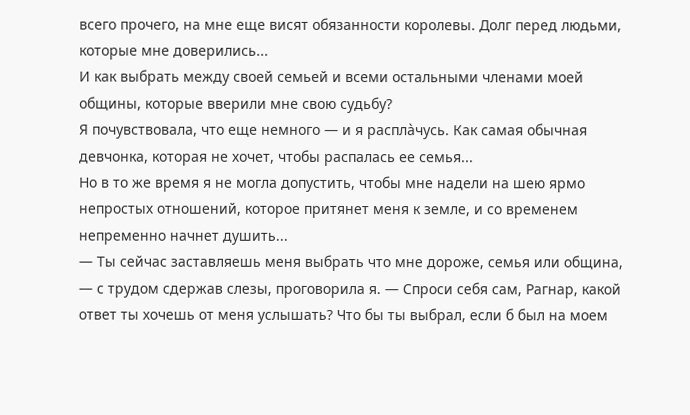всего прочего, на мне еще висят обязанности королевы. Долг перед людьми, которые мне доверились...
И как выбрать между своей семьей и всеми остальными членами моей общины, которые вверили мне свою судьбу?
Я почувствовала, что еще немного — и я распла̀чусь. Как самая обычная девчонка, которая не хочет, чтобы распалась ее семья...
Но в то же время я не могла допустить, чтобы мне надели на шею ярмо непростых отношений, которое притянет меня к земле, и со временем непременно начнет душить...
— Ты сейчас заставляешь меня выбрать что мне дороже, семья или община, — с трудом сдержав слезы, проговорила я. — Спроси себя сам, Рагнар, какой ответ ты хочешь от меня услышать? Что бы ты выбрал, если б был на моем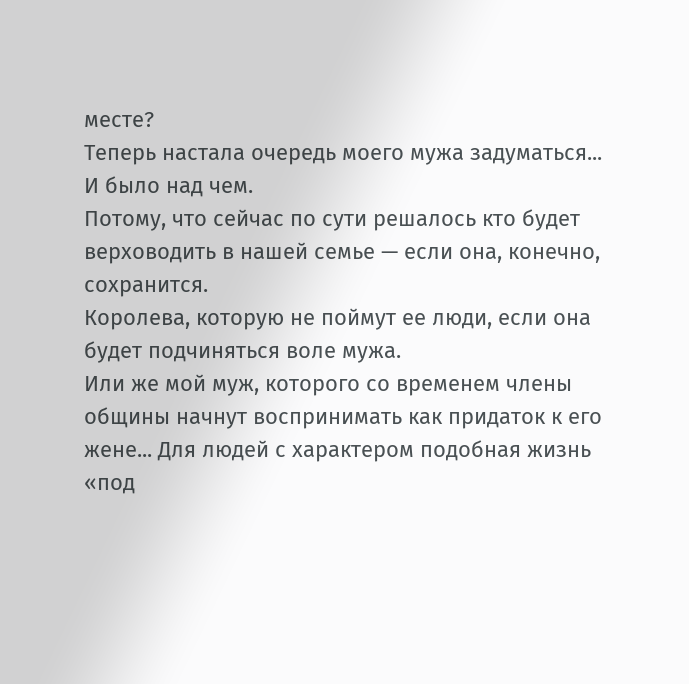месте?
Теперь настала очередь моего мужа задуматься...
И было над чем.
Потому, что сейчас по сути решалось кто будет верховодить в нашей семье — если она, конечно, сохранится.
Королева, которую не поймут ее люди, если она будет подчиняться воле мужа.
Или же мой муж, которого со временем члены общины начнут воспринимать как придаток к его жене... Для людей с характером подобная жизнь «под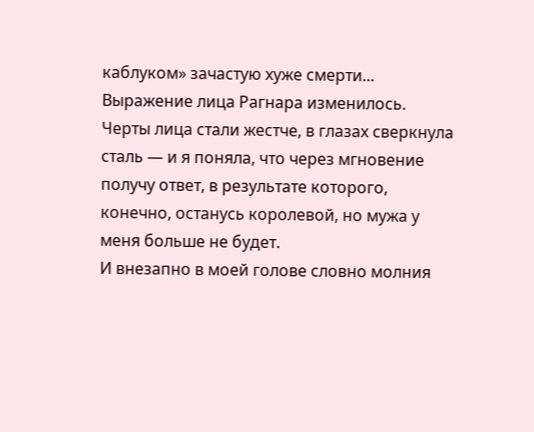каблуком» зачастую хуже смерти...
Выражение лица Рагнара изменилось.
Черты лица стали жестче, в глазах сверкнула сталь — и я поняла, что через мгновение получу ответ, в результате которого, конечно, останусь королевой, но мужа у меня больше не будет.
И внезапно в моей голове словно молния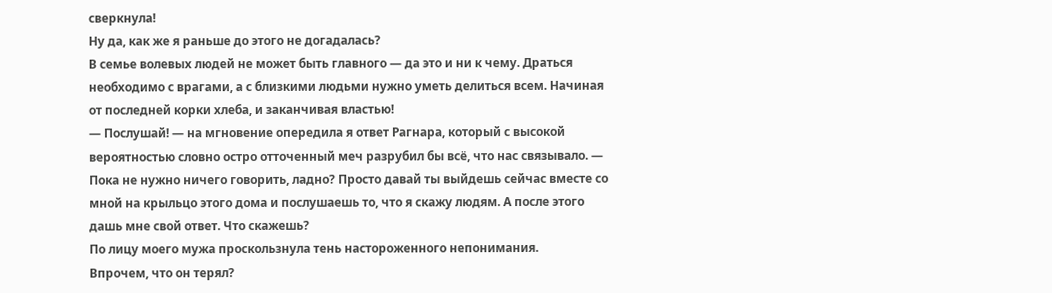сверкнула!
Ну да, как же я раньше до этого не догадалась?
В семье волевых людей не может быть главного — да это и ни к чему. Драться необходимо с врагами, а с близкими людьми нужно уметь делиться всем. Начиная от последней корки хлеба, и заканчивая властью!
— Послушай! — на мгновение опередила я ответ Рагнара, который с высокой вероятностью словно остро отточенный меч разрубил бы всё, что нас связывало. — Пока не нужно ничего говорить, ладно? Просто давай ты выйдешь сейчас вместе со мной на крыльцо этого дома и послушаешь то, что я скажу людям. А после этого дашь мне свой ответ. Что скажешь?
По лицу моего мужа проскользнула тень настороженного непонимания.
Впрочем, что он терял?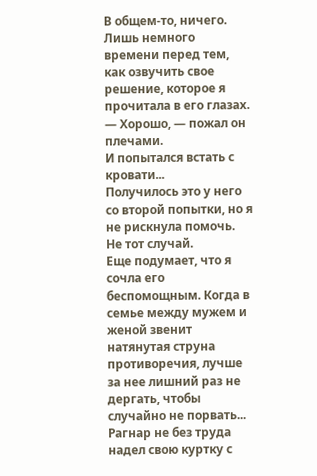В общем-то, ничего. Лишь немного времени перед тем, как озвучить свое решение, которое я прочитала в его глазах.
— Хорошо, — пожал он плечами.
И попытался встать с кровати...
Получилось это у него со второй попытки, но я не рискнула помочь.
Не тот случай.
Еще подумает, что я сочла его беспомощным. Когда в семье между мужем и женой звенит натянутая струна противоречия, лучше за нее лишний раз не дергать, чтобы случайно не порвать...
Рагнар не без труда надел свою куртку с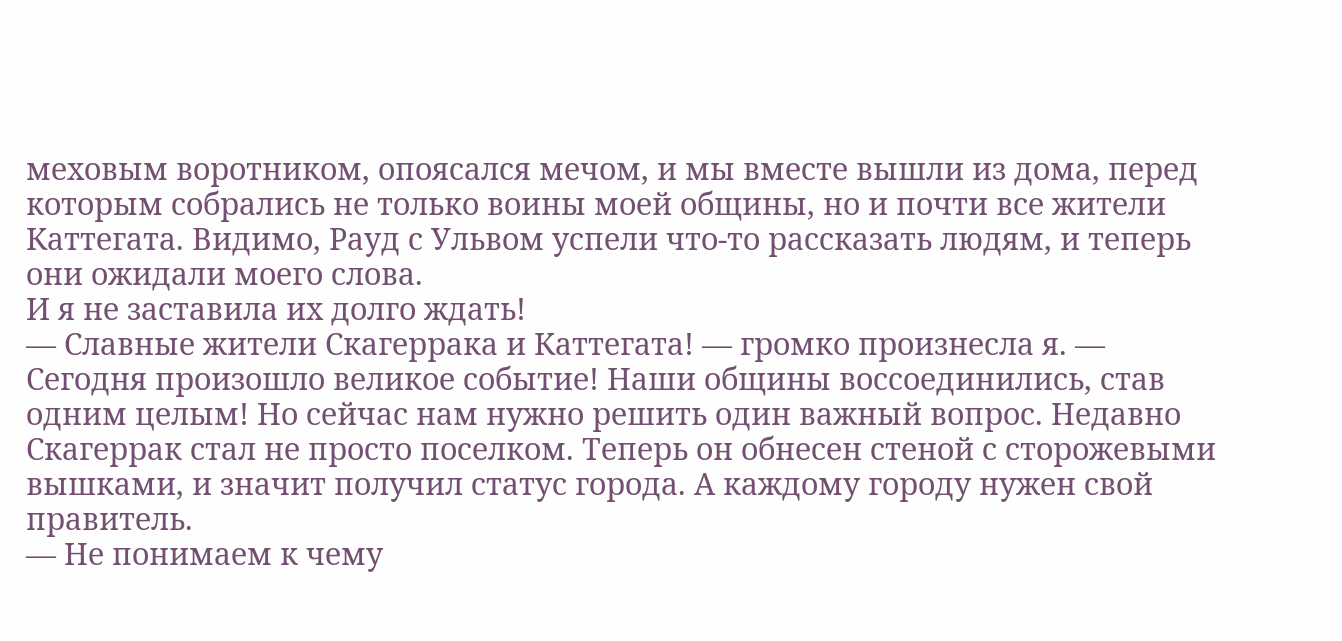меховым воротником, опоясался мечом, и мы вместе вышли из дома, перед которым собрались не только воины моей общины, но и почти все жители Каттегата. Видимо, Рауд с Ульвом успели что-то рассказать людям, и теперь они ожидали моего слова.
И я не заставила их долго ждать!
— Славные жители Скагеррака и Каттегата! — громко произнесла я. — Сегодня произошло великое событие! Наши общины воссоединились, став одним целым! Но сейчас нам нужно решить один важный вопрос. Недавно Скагеррак стал не просто поселком. Теперь он обнесен стеной с сторожевыми вышками, и значит получил статус города. А каждому городу нужен свой правитель.
— Не понимаем к чему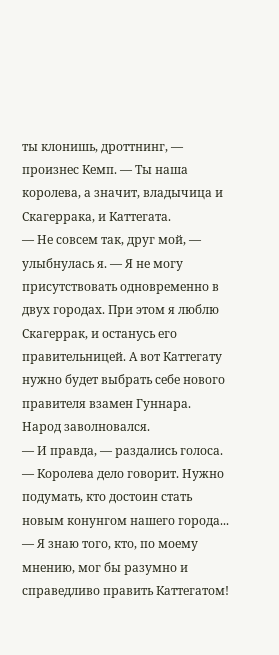ты клонишь, дроттнинг, — произнес Кемп. — Ты наша королева, а значит, владычица и Скагеррака, и Каттегата.
— Не совсем так, друг мой, — улыбнулась я. — Я не могу присутствовать одновременно в двух городах. При этом я люблю Скагеррак, и останусь его правительницей. А вот Каттегату нужно будет выбрать себе нового правителя взамен Гуннара.
Народ заволновался.
— И правда, — раздались голоса. — Королева дело говорит. Нужно подумать, кто достоин стать новым конунгом нашего города...
— Я знаю того, кто, по моему мнению, мог бы разумно и справедливо править Каттегатом!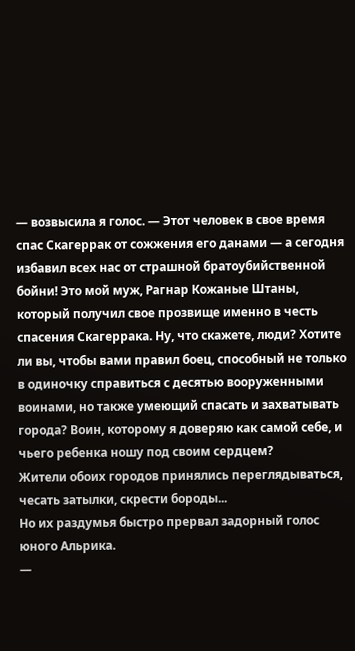— возвысила я голос. — Этот человек в свое время спас Скагеррак от сожжения его данами — а сегодня избавил всех нас от страшной братоубийственной бойни! Это мой муж, Рагнар Кожаные Штаны, который получил свое прозвище именно в честь спасения Скагеррака. Ну, что скажете, люди? Хотите ли вы, чтобы вами правил боец, способный не только в одиночку справиться с десятью вооруженными воинами, но также умеющий спасать и захватывать города? Воин, которому я доверяю как самой себе, и чьего ребенка ношу под своим сердцем?
Жители обоих городов принялись переглядываться, чесать затылки, скрести бороды...
Но их раздумья быстро прервал задорный голос юного Альрика.
—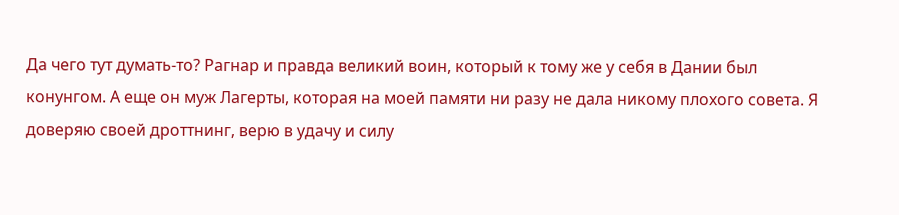Да чего тут думать-то? Рагнар и правда великий воин, который к тому же у себя в Дании был конунгом. А еще он муж Лагерты, которая на моей памяти ни разу не дала никому плохого совета. Я доверяю своей дроттнинг, верю в удачу и силу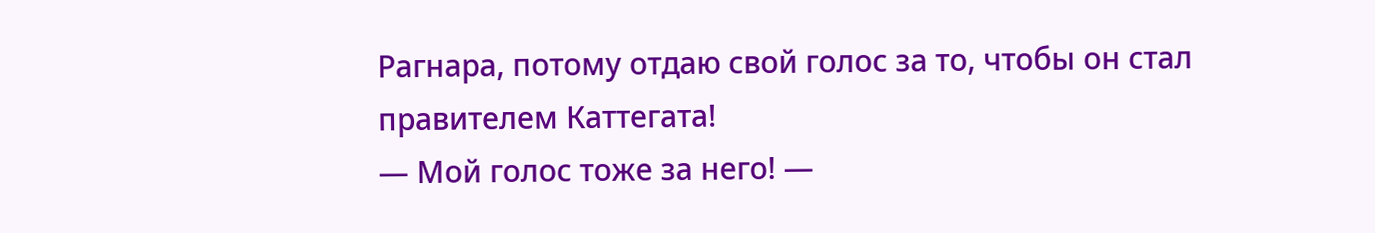Рагнара, потому отдаю свой голос за то, чтобы он стал правителем Каттегата!
— Мой голос тоже за него! —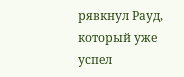рявкнул Рауд, который уже успел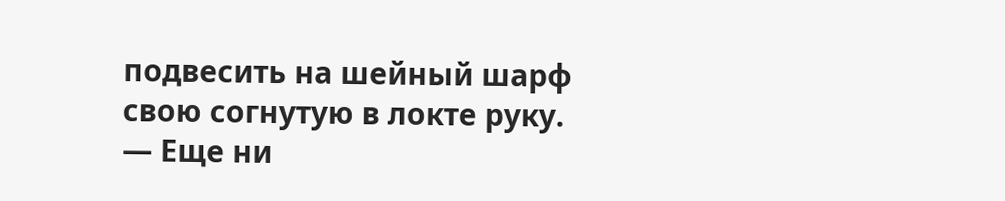подвесить на шейный шарф свою согнутую в локте руку. — Еще ни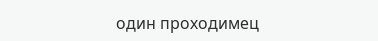один проходимец